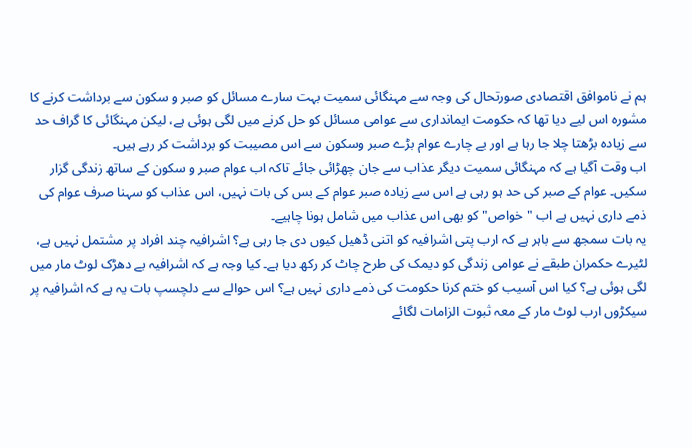ہم نے ناموافق اقتصادی صورتحال کی وجہ سے مہنگائی سمیت بہت سارے مسائل کو صبر و سکون سے برداشت کرنے کا مشورہ اس لیے دیا تھا کہ حکومت ایمانداری سے عوامی مسائل کو حل کرنے میں لگی ہوئی ہے، لیکن مہنگائی کا گراف حد سے زیادہ بڑھتا چلا جا رہا ہے اور بے چارے عوام بڑے صبر وسکون سے اس مصیبت کو برداشت کر رہے ہیں۔
اب وقت آگیا ہے کہ مہنگائی سمیت دیگر عذاب سے جان چھڑائی جائے تاکہ اب عوام صبر و سکون کے ساتھ زندگی گزار سکیں۔ عوام کے صبر کی حد ہو رہی ہے اس سے زیادہ صبر عوام کے بس کی بات نہیں، اس عذاب کو سہنا صرف عوام کی ذمے داری نہیں ہے اب "خواص" کو بھی اس عذاب میں شامل ہونا چاہیے۔
یہ بات سمجھ سے باہر ہے کہ ارب پتی اشرافیہ کو اتنی ڈھیل کیوں دی جا رہی ہے؟ اشرافیہ چند افراد پر مشتمل نہیں ہے، لٹیرے حکمران طبقے نے عوامی زندگی کو دیمک کی طرح چاٹ کر رکھ دیا ہے۔ کیا وجہ ہے کہ اشرافیہ بے دھڑک لوٹ مار میں لگی ہوئی ہے؟ کیا اس آسیب کو ختم کرنا حکومت کی ذمے داری نہیں ہے؟ اس حوالے سے دلچسپ بات یہ ہے کہ اشرافیہ پر سیکڑوں ارب لوٹ مار کے معہ ثبوت الزامات لگائے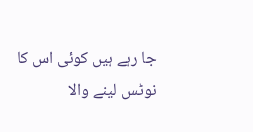جا رہے ہیں کوئی اس کا نوٹس لینے والا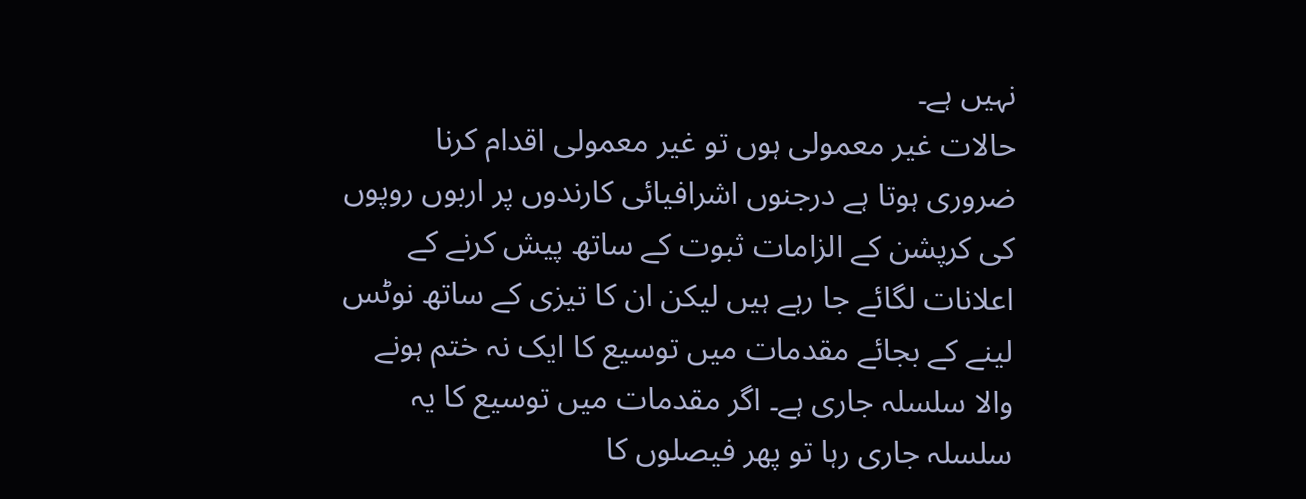نہیں ہے۔
حالات غیر معمولی ہوں تو غیر معمولی اقدام کرنا ضروری ہوتا ہے درجنوں اشرافیائی کارندوں پر اربوں روپوں کی کرپشن کے الزامات ثبوت کے ساتھ پیش کرنے کے اعلانات لگائے جا رہے ہیں لیکن ان کا تیزی کے ساتھ نوٹس لینے کے بجائے مقدمات میں توسیع کا ایک نہ ختم ہونے والا سلسلہ جاری ہے۔ اگر مقدمات میں توسیع کا یہ سلسلہ جاری رہا تو پھر فیصلوں کا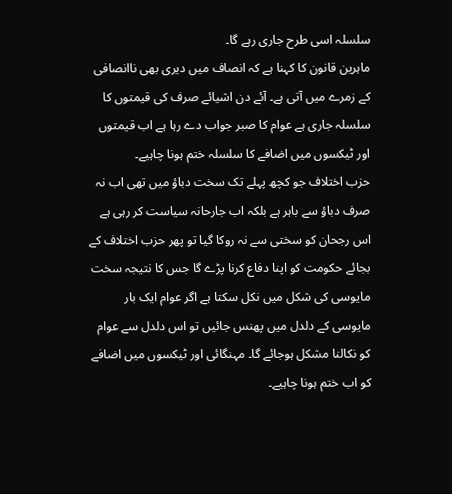سلسلہ اسی طرح جاری رہے گا۔
ماہرین قانون کا کہنا ہے کہ انصاف میں دیری بھی ناانصافی کے زمرے میں آتی ہے۔ آئے دن اشیائے صرف کی قیمتوں کا سلسلہ جاری ہے عوام کا صبر جواب دے رہا ہے اب قیمتوں اور ٹیکسوں میں اضافے کا سلسلہ ختم ہونا چاہیے۔
حزب اختلاف جو کچھ پہلے تک سخت دباؤ میں تھی اب نہ صرف دباؤ سے باہر ہے بلکہ اب جارحانہ سیاست کر رہی ہے اس رجحان کو سختی سے نہ روکا گیا تو پھر حزب اختلاف کے بجائے حکومت کو اپنا دفاع کرنا پڑے گا جس کا نتیجہ سخت مایوسی کی شکل میں نکل سکتا ہے اگر عوام ایک بار مایوسی کے دلدل میں پھنس جائیں تو اس دلدل سے عوام کو نکالنا مشکل ہوجائے گا۔ مہنگائی اور ٹیکسوں میں اضافے کو اب ختم ہونا چاہیے۔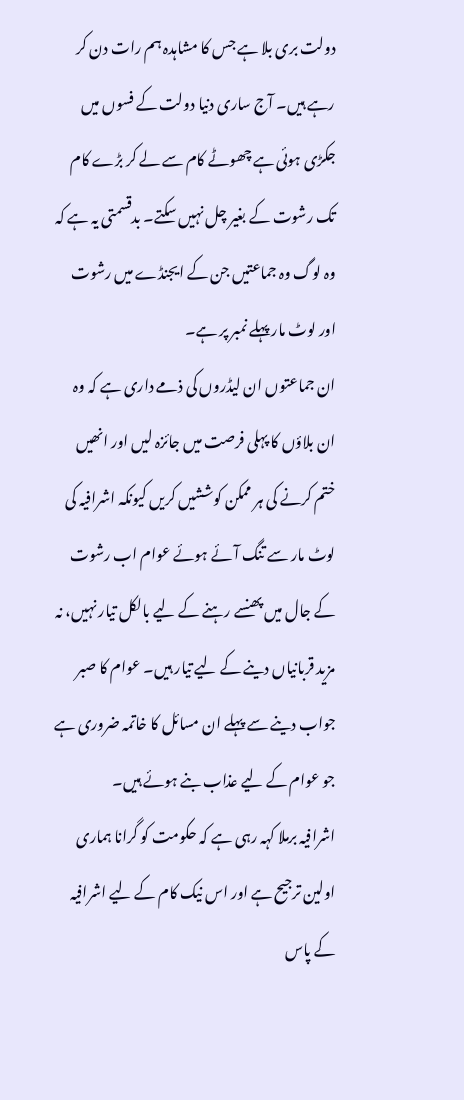دولت بری بلا ہے جس کا مشاہدہ ہم رات دن کر رہے ہیں۔ آج ساری دنیا دولت کے فسوں میں جکڑی ہوئی ہے چھوٹے کام سے لے کر بڑے کام تک رشوت کے بغیر چل نہیں سکتے۔ بدقسمتی یہ ہے کہ وہ لوگ وہ جماعتیں جن کے ایجنڈے میں رشوت اور لوٹ مار پہلے نمبر پر ہے۔
ان جماعتوں ان لیڈروں کی ذمے داری ہے کہ وہ ان بلاؤں کا پہلی فرصت میں جائزہ لیں اور انھیں ختم کرنے کی ہر ممکن کوششیں کریں کیونکہ اشرافیہ کی لوٹ مار سے تنگ آئے ہوئے عوام اب رشوت کے جال میں پھنسے رہنے کے لیے بالکل تیار نہیں، نہ مزید قربانیاں دینے کے لیے تیار ہیں۔ عوام کا صبر جواب دینے سے پہلے ان مسائل کا خاتمہ ضروری ہے جو عوام کے لیے عذاب بنے ہوئے ہیں۔
اشرافیہ برملا کہہ رہی ہے کہ حکومت کو گرانا ہماری اولین ترجیح ہے اور اس نیک کام کے لیے اشرافیہ کے پاس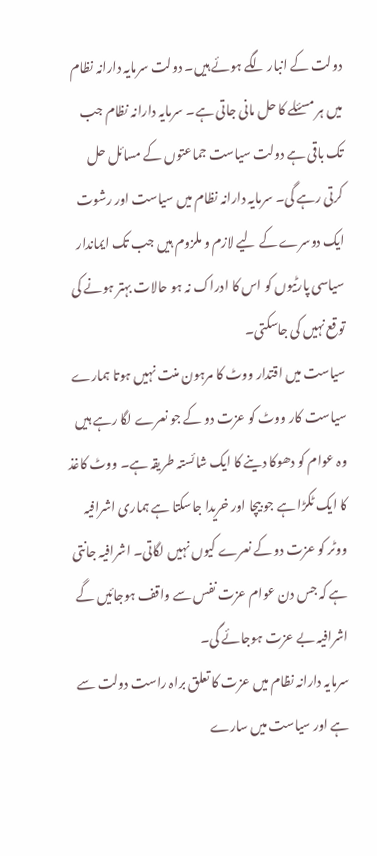دولت کے انبار لگے ہوئے ہیں۔ دولت سرمایہ دارانہ نظام میں ہر مسئلے کا حل مانی جاتی ہے۔ سرمایہ دارانہ نظام جب تک باقی ہے دولت سیاست جماعتوں کے مسائل حل کرتی رہے گی۔ سرمایہ دارانہ نظام میں سیاست اور رشوت ایک دوسرے کے لیے لازم و ملزوم ہیں جب تک ایماندار سیاسی پارٹیوں کو اس کا ادراک نہ ہو حالات بہتر ہونے کی توقع نہیں کی جاسکتی۔
سیاست میں اقتدار ووٹ کا مرہون منت نہیں ہوتا ہمارے سیاست کار ووٹ کو عزت دو کے جو نعرے لگا رہے ہیں وہ عوام کو دھوکا دینے کا ایک شائستہ طریقہ ہے۔ ووٹ کاغذ کا ایک ٹکڑا ہے جو بیچا اور خریدا جاسکتا ہے ہماری اشرافیہ ووٹر کو عزت دو کے نعرے کیوں نہیں لگاتی۔ اشرافیہ جانتی ہے کہ جس دن عوام عزت نفس سے واقف ہوجائیں گے اشرافیہ بے عزت ہوجائے گی۔
سرمایہ دارانہ نظام میں عزت کا تعلق براہ راست دولت سے ہے اور سیاست میں سارے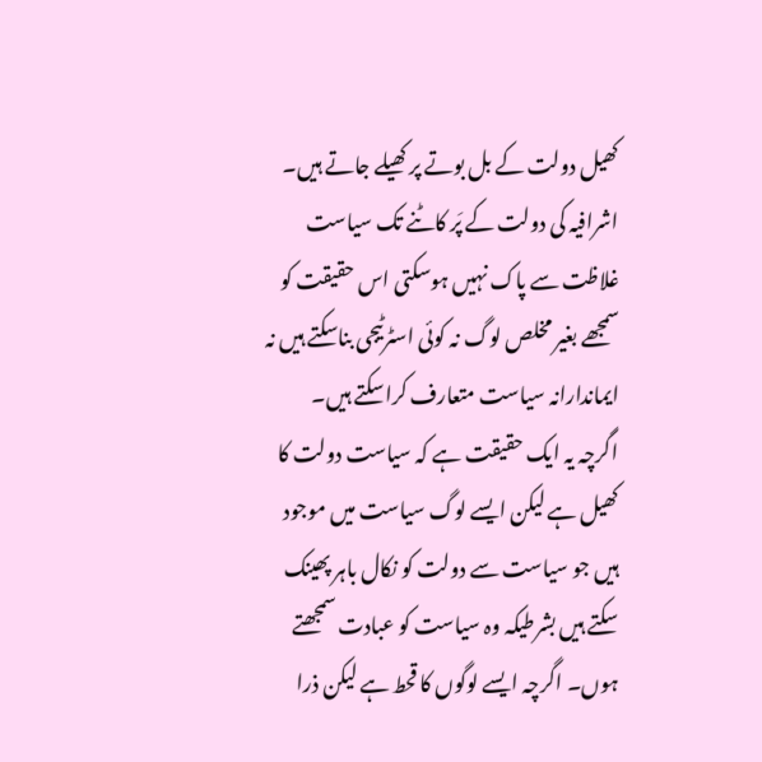کھیل دولت کے بل بوتے پر کھیلے جاتے ہیں۔ اشرافیہ کی دولت کے پَر کاٹنے تک سیاست غلاظت سے پاک نہیں ہوسکتی اس حقیقت کو سمجھے بغیر مخلص لوگ نہ کوئی اسٹرٹیجی بناسکتے ہیں نہ ایماندارانہ سیاست متعارف کراسکتے ہیں۔
اگرچہ یہ ایک حقیقت ہے کہ سیاست دولت کا کھیل ہے لیکن ایسے لوگ سیاست میں موجود ہیں جو سیاست سے دولت کو نکال باہر پھینک سکتے ہیں بشرطیکہ وہ سیاست کو عبادت سمجھتے ہوں۔ اگرچہ ایسے لوگوں کا قحط ہے لیکن ذرا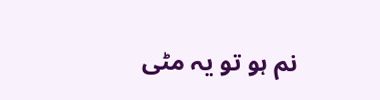نم ہو تو یہ مٹی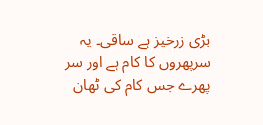بڑی زرخیز ہے ساقی۔ یہ سرپھروں کا کام ہے اور سر پھرے جس کام کی ٹھان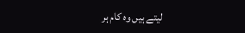لیتے ہیں وہ کام ہر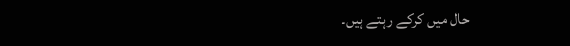حال میں کرکے رہتے ہیں۔